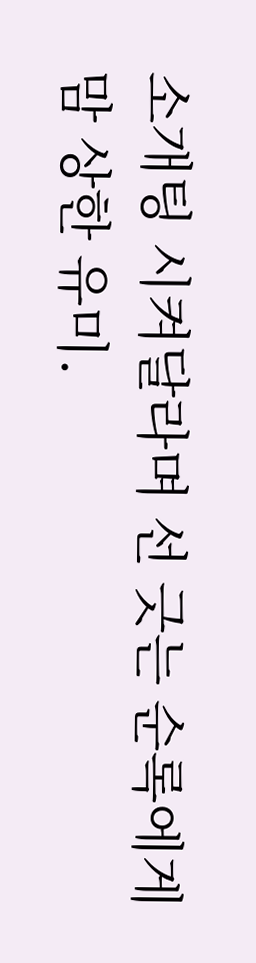소개팅 시켜달라며 선 긋는 순록에게 맘 상한 유미.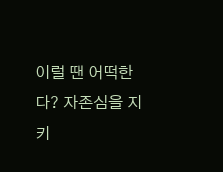이럴 땐 어떡한다? 자존심을 지키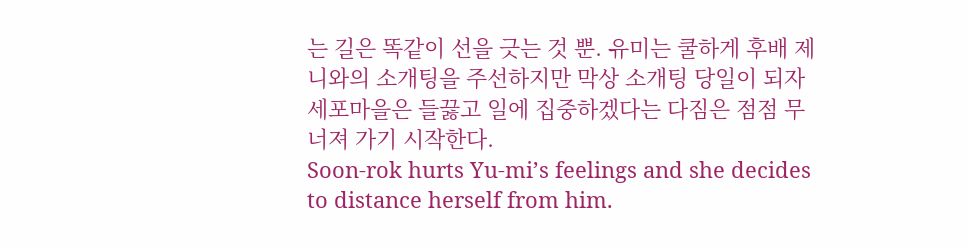는 길은 똑같이 선을 긋는 것 뿐. 유미는 쿨하게 후배 제니와의 소개팅을 주선하지만 막상 소개팅 당일이 되자 세포마을은 들끓고 일에 집중하겠다는 다짐은 점점 무너져 가기 시작한다.
Soon-rok hurts Yu-mi’s feelings and she decides to distance herself from him.